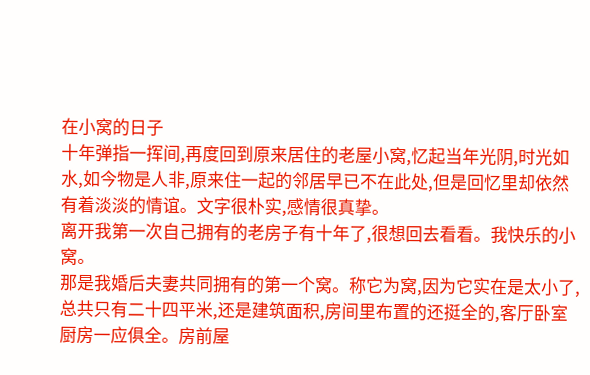在小窝的日子
十年弹指一挥间,再度回到原来居住的老屋小窝,忆起当年光阴,时光如水,如今物是人非,原来住一起的邻居早已不在此处,但是回忆里却依然有着淡淡的情谊。文字很朴实,感情很真挚。
离开我第一次自己拥有的老房子有十年了,很想回去看看。我快乐的小窝。
那是我婚后夫妻共同拥有的第一个窝。称它为窝,因为它实在是太小了,总共只有二十四平米,还是建筑面积,房间里布置的还挺全的,客厅卧室厨房一应俱全。房前屋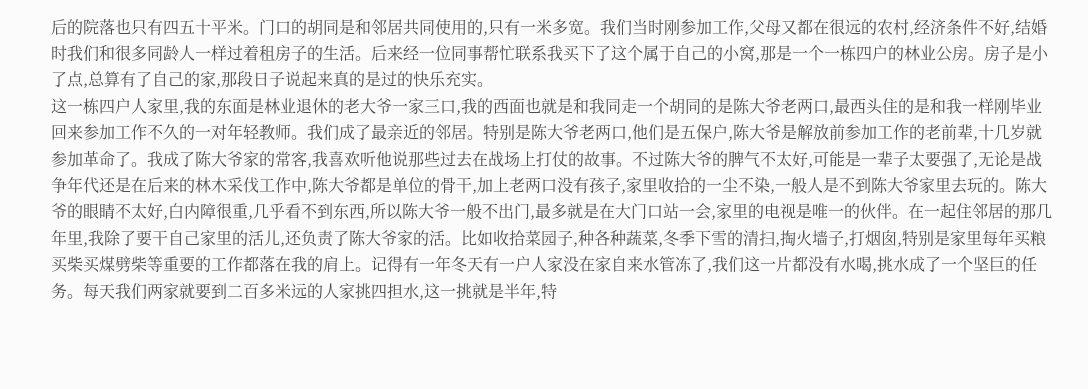后的院落也只有四五十平米。门口的胡同是和邻居共同使用的,只有一米多宽。我们当时刚参加工作,父母又都在很远的农村,经济条件不好,结婚时我们和很多同龄人一样过着租房子的生活。后来经一位同事帮忙联系我买下了这个属于自己的小窝,那是一个一栋四户的林业公房。房子是小了点,总算有了自己的家,那段日子说起来真的是过的快乐充实。
这一栋四户人家里,我的东面是林业退休的老大爷一家三口,我的西面也就是和我同走一个胡同的是陈大爷老两口,最西头住的是和我一样刚毕业回来参加工作不久的一对年轻教师。我们成了最亲近的邻居。特别是陈大爷老两口,他们是五保户,陈大爷是解放前参加工作的老前辈,十几岁就参加革命了。我成了陈大爷家的常客,我喜欢听他说那些过去在战场上打仗的故事。不过陈大爷的脾气不太好,可能是一辈子太要强了,无论是战争年代还是在后来的林木采伐工作中,陈大爷都是单位的骨干,加上老两口没有孩子,家里收拾的一尘不染,一般人是不到陈大爷家里去玩的。陈大爷的眼睛不太好,白内障很重,几乎看不到东西,所以陈大爷一般不出门,最多就是在大门口站一会,家里的电视是唯一的伙伴。在一起住邻居的那几年里,我除了要干自己家里的活儿,还负责了陈大爷家的活。比如收拾菜园子,种各种蔬菜,冬季下雪的清扫,掏火墙子,打烟囱,特别是家里每年买粮买柴买煤劈柴等重要的工作都落在我的肩上。记得有一年冬天有一户人家没在家自来水管冻了,我们这一片都没有水喝,挑水成了一个坚巨的任务。每天我们两家就要到二百多米远的人家挑四担水,这一挑就是半年,特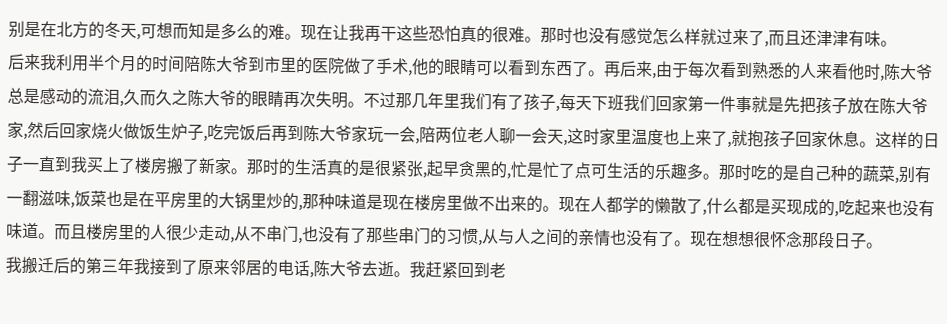别是在北方的冬天,可想而知是多么的难。现在让我再干这些恐怕真的很难。那时也没有感觉怎么样就过来了,而且还津津有味。
后来我利用半个月的时间陪陈大爷到市里的医院做了手术,他的眼睛可以看到东西了。再后来,由于每次看到熟悉的人来看他时,陈大爷总是感动的流泪,久而久之陈大爷的眼睛再次失明。不过那几年里我们有了孩子,每天下班我们回家第一件事就是先把孩子放在陈大爷家,然后回家烧火做饭生炉子,吃完饭后再到陈大爷家玩一会,陪两位老人聊一会天,这时家里温度也上来了,就抱孩子回家休息。这样的日子一直到我买上了楼房搬了新家。那时的生活真的是很紧张,起早贪黑的,忙是忙了点可生活的乐趣多。那时吃的是自己种的蔬菜,别有一翻滋味,饭菜也是在平房里的大锅里炒的,那种味道是现在楼房里做不出来的。现在人都学的懒散了,什么都是买现成的,吃起来也没有味道。而且楼房里的人很少走动,从不串门,也没有了那些串门的习惯,从与人之间的亲情也没有了。现在想想很怀念那段日子。
我搬迁后的第三年我接到了原来邻居的电话,陈大爷去逝。我赶紧回到老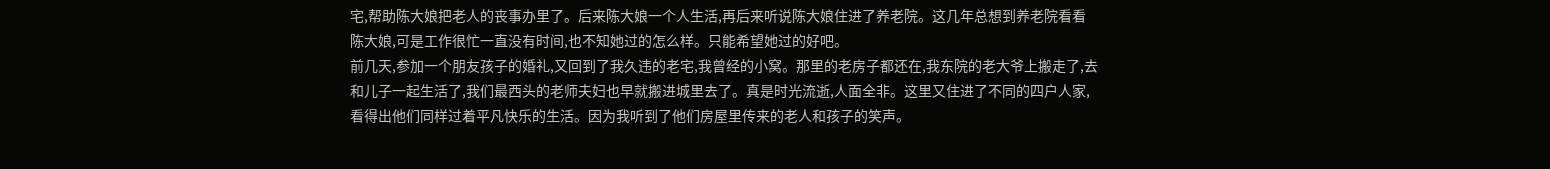宅,帮助陈大娘把老人的丧事办里了。后来陈大娘一个人生活,再后来听说陈大娘住进了养老院。这几年总想到养老院看看陈大娘,可是工作很忙一直没有时间,也不知她过的怎么样。只能希望她过的好吧。
前几天,参加一个朋友孩子的婚礼,又回到了我久违的老宅,我曾经的小窝。那里的老房子都还在,我东院的老大爷上搬走了,去和儿子一起生活了,我们最西头的老师夫妇也早就搬进城里去了。真是时光流逝,人面全非。这里又住进了不同的四户人家,看得出他们同样过着平凡快乐的生活。因为我听到了他们房屋里传来的老人和孩子的笑声。